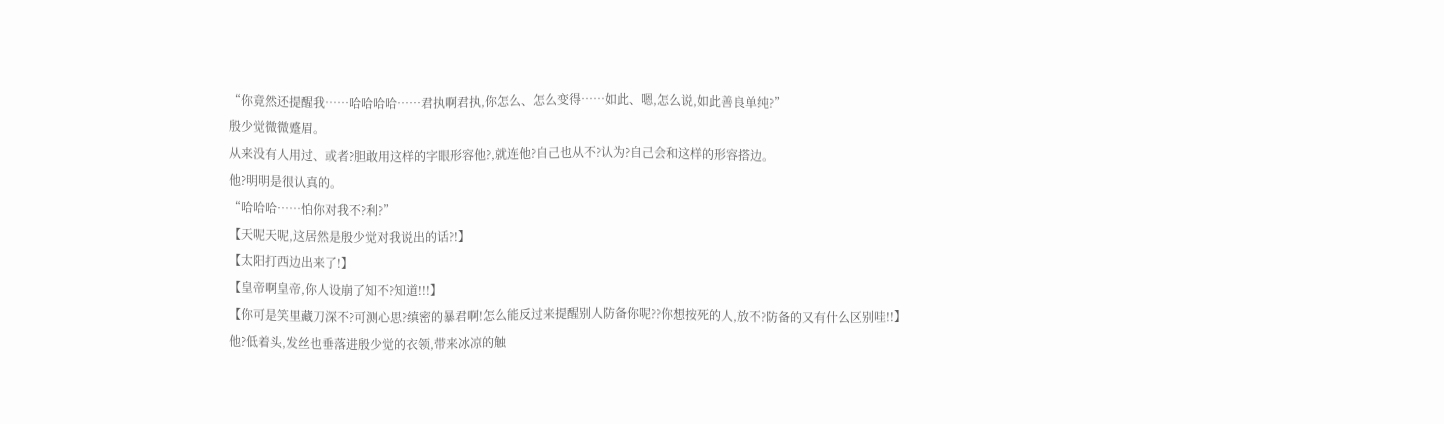“你竟然还提醒我……哈哈哈哈……君执啊君执,你怎么、怎么变得……如此、嗯,怎么说,如此善良单纯?”
殷少觉微微蹙眉。
从来没有人用过、或者?胆敢用这样的字眼形容他?,就连他?自己也从不?认为?自己会和这样的形容搭边。
他?明明是很认真的。
“哈哈哈……怕你对我不?利?”
【天呢天呢,这居然是殷少觉对我说出的话?!】
【太阳打西边出来了!】
【皇帝啊皇帝,你人设崩了知不?知道!!!】
【你可是笑里藏刀深不?可测心思?缜密的暴君啊!怎么能反过来提醒别人防备你呢??你想按死的人,放不?防备的又有什么区别哇!!】
他?低着头,发丝也垂落进殷少觉的衣领,带来冰凉的触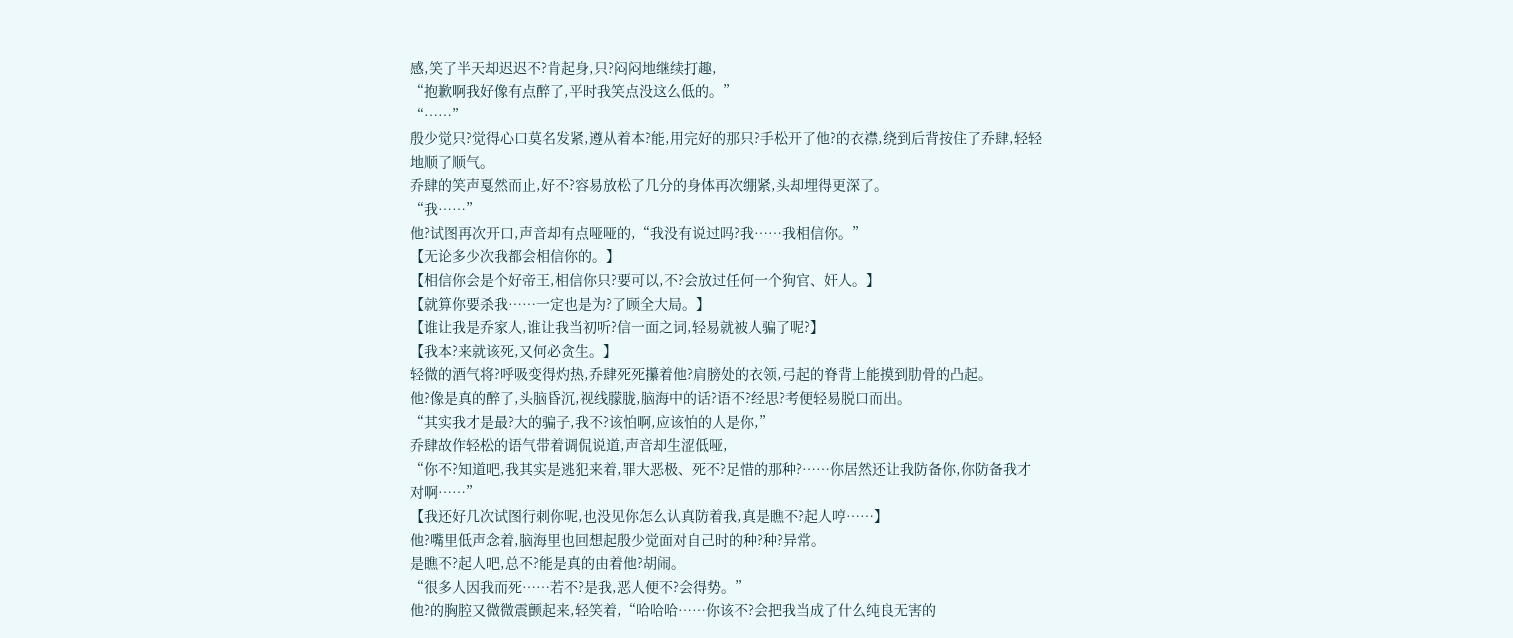感,笑了半天却迟迟不?肯起身,只?闷闷地继续打趣,
“抱歉啊我好像有点醉了,平时我笑点没这么低的。”
“……”
殷少觉只?觉得心口莫名发紧,遵从着本?能,用完好的那只?手松开了他?的衣襟,绕到后背按住了乔肆,轻轻地顺了顺气。
乔肆的笑声戛然而止,好不?容易放松了几分的身体再次绷紧,头却埋得更深了。
“我……”
他?试图再次开口,声音却有点哑哑的,“我没有说过吗?我……我相信你。”
【无论多少次我都会相信你的。】
【相信你会是个好帝王,相信你只?要可以,不?会放过任何一个狗官、奸人。】
【就算你要杀我……一定也是为?了顾全大局。】
【谁让我是乔家人,谁让我当初听?信一面之词,轻易就被人骗了呢?】
【我本?来就该死,又何必贪生。】
轻微的酒气将?呼吸变得灼热,乔肆死死攥着他?肩膀处的衣领,弓起的脊背上能摸到肋骨的凸起。
他?像是真的醉了,头脑昏沉,视线朦胧,脑海中的话?语不?经思?考便轻易脱口而出。
“其实我才是最?大的骗子,我不?该怕啊,应该怕的人是你,”
乔肆故作轻松的语气带着调侃说道,声音却生涩低哑,
“你不?知道吧,我其实是逃犯来着,罪大恶极、死不?足惜的那种?……你居然还让我防备你,你防备我才对啊……”
【我还好几次试图行刺你呢,也没见你怎么认真防着我,真是瞧不?起人哼……】
他?嘴里低声念着,脑海里也回想起殷少觉面对自己时的种?种?异常。
是瞧不?起人吧,总不?能是真的由着他?胡闹。
“很多人因我而死……若不?是我,恶人便不?会得势。”
他?的胸腔又微微震颤起来,轻笑着,“哈哈哈……你该不?会把我当成了什么纯良无害的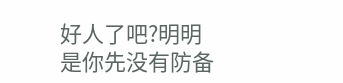好人了吧?明明是你先没有防备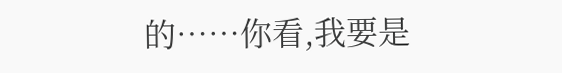的……你看,我要是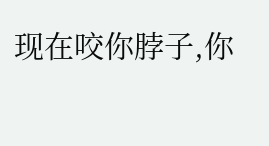现在咬你脖子,你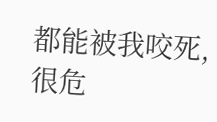都能被我咬死,很危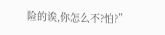险的诶,你怎么不?怕?”